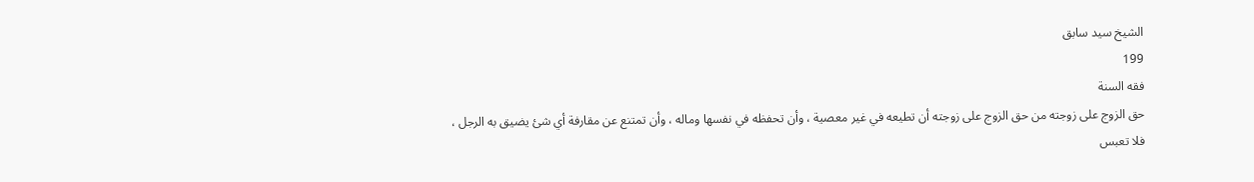الشيخ سيد سابق
199
فقه السنة
حق الزوج على زوجته من حق الزوج على زوجته أن تطيعه في غير معصية ، وأن تحفظه في نفسها وماله ، وأن تمتنع عن مقارفة أي شئ يضيق به الرجل ، فلا تعبس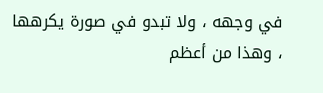في وجهه ، ولا تبدو في صورة يكرهها ، وهذا من أعظم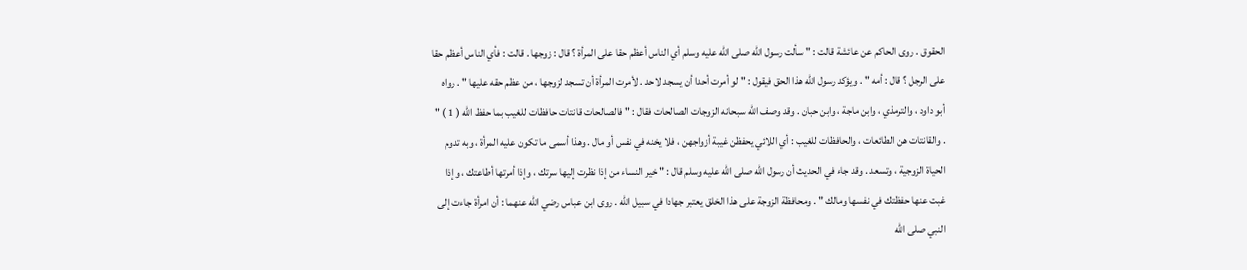الحقوق . روى الحاكم عن عائشة قالت : " سألت رسول الله صلى الله عليه وسلم أي الناس أعظم حقا على المرأة ؟ قال : زوجها . قالت : فأي الناس أعظم حقا على الرجل ؟ قال : أمه " . ويؤكد رسول الله هذا الحق فيقول : " لو أمرت أحدا أن يسجد لاحد . لأمرت المرأة أن تسجد لزوجها ، من عظم حقه عليها " . رواه أبو داود ، والترمذي ، وابن ماجة ، وابن حبان . وقد وصف الله سبحانه الزوجات الصالحات فقال : " فالصالحات قانتات حافظات للغيب بما حفظ الله ( 1 ) " . والقانتات هن الطائعات ، والحافظات للغيب : أي اللائي يحفظن غيبة أزواجهن ، فلا يخنه في نفس أو مال . وهذا أسمى ما تكون عليه المرأة ، وبه تدوم الحياة الزوجية ، وتسعد . وقد جاء في الحديث أن رسول الله صلى الله عليه وسلم قال : " خير النساء من إذا نظرت إليها سرتك ، وإذا أمرتها أطاعتك ، وإذا غبت عنها حفظتك في نفسها ومالك " . ومحافظة الزوجة على هذا الخلق يعتبر جهادا في سبيل الله . روى ابن عباس رضي الله عنهما : أن امرأة جاءت إلى النبي صلى الله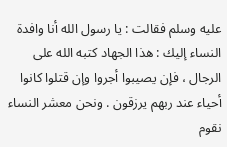عليه وسلم فقالت : يا رسول الله أنا وافدة النساء إليك : هذا الجهاد كتبه الله على الرجال ، فإن يصيبوا أجروا وإن قتلوا كانوا أحياء عند ربهم يرزقون . ونحن معشر النساء نقوم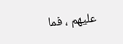عليهم ، فما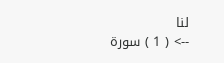لنا
--> ( 1 ) سورة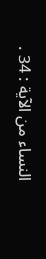النساء من الآية : 34 .